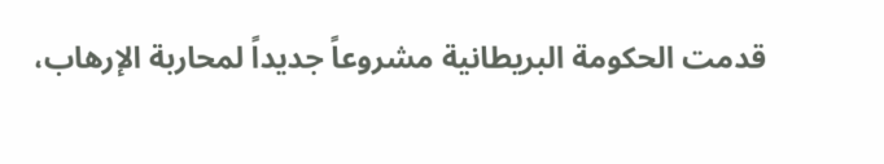قدمت الحكومة البريطانية مشروعاً جديداً لمحاربة الإرهاب،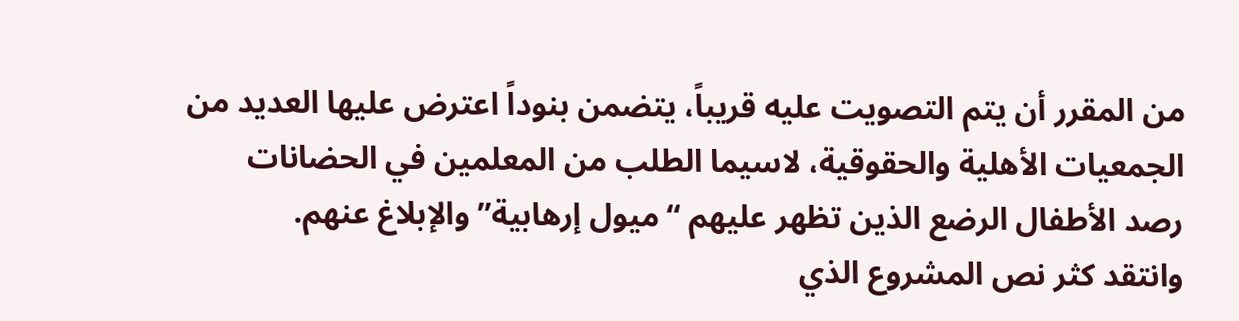من المقرر أن يتم التصويت عليه قريباً، يتضمن بنوداً اعترض عليها العديد من الجمعيات الأهلية والحقوقية، لاسيما الطلب من المعلمين في الحضانات رصد الأطفال الرضع الذين تظهر عليهم “ميول إرهابية” والإبلاغ عنهم.
وانتقد كثر نص المشروع الذي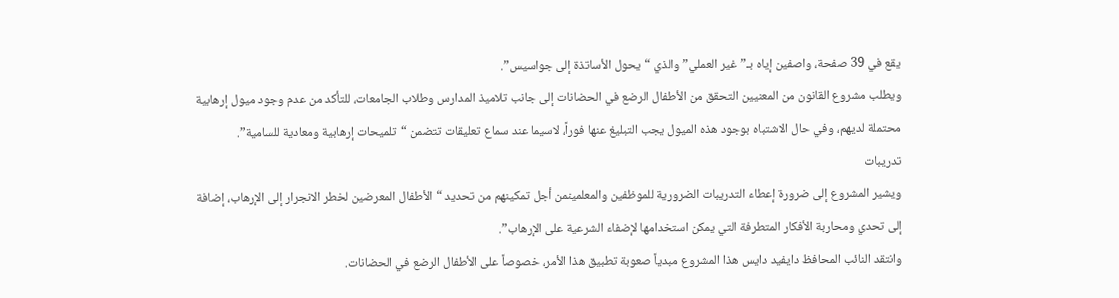يقع في 39 صفحة، واصفين إياه بـ”غير العملي” والذي “يحول الأساتذة إلى جواسيس”.
ويطلب مشروع القانون من المعنيين التحقق من الأطفال الرضع في الحضانات إلى جانب تلاميذ المدارس وطلاب الجامعات، للتأكد من عدم وجود ميول إرهابية محتملة لديهم، وفي حال الاشتباه بوجود هذه الميول يجب التبليغ عنها فوراً، لاسيما عند سماع تعليقات تتضمن “تلميحات إرهابية ومعادية للسامية”.
تدريبات
ويشير المشروع إلى ضرورة إعطاء التدريبات الضرورية للموظفين والمعلمينمن أجل تمكينهم من تحديد “الأطفال المعرضين لخطر الانجرار إلى الإرهاب، إضافة إلى تحدي ومحاربة الأفكار المتطرفة التي يمكن استخدامها لإضفاء الشرعية على الإرهاب”.
وانتقد النائب المحافظ دايفيد دايس هذا المشروع مبدياً صعوبة تطبيق هذا الأمر، خصوصاً على الأطفال الرضع في الحضانات.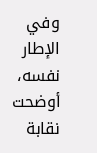وفي الإطار نفسه، أوضحت نقابة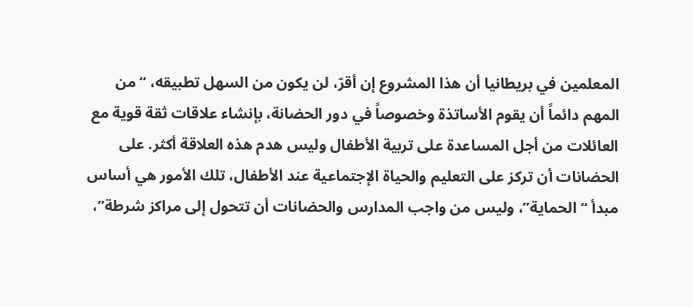المعلمين في بريطانيا أن هذا المشروع إن أقرّ، لن يكون من السهل تطبيقه، “من المهم دائماً أن يقوم الأساتذة وخصوصاً في دور الحضانة، بإنشاء علاقات ثقة قوية مع العائلات من أجل المساعدة على تربية الأطفال وليس هدم هذه العلاقة أكثر. على الحضانات أن تركز على التعليم والحياة الإجتماعية عند الأطفال، تلك الأمور هي أساس مبدأ “الحماية”، وليس من واجب المدارس والحضانات أن تتحول إلى مراكز شرطة”،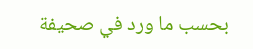بحسب ما ورد في صحيفة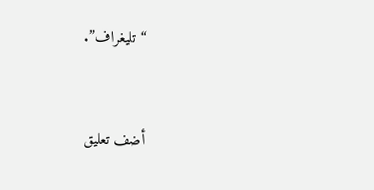“تليغراف”.


أضف تعليق